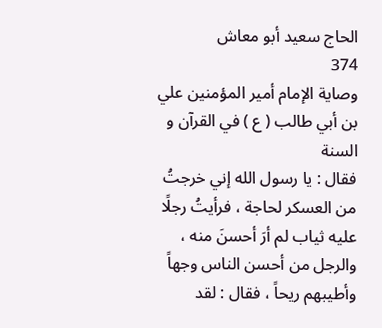الحاج سعيد أبو معاش
374
وصاية الإمام أمير المؤمنين علي بن أبي طالب ( ع ) في القرآن و السنة
فقال : يا رسول الله إني خرجتُ من العسكر لحاجة ، فرأيتُ رجلًا عليه ثياب لم أرَ أحسنَ منه ، والرجل من أحسن الناس وجهاً وأطيبهم ريحاً ، فقال : لقد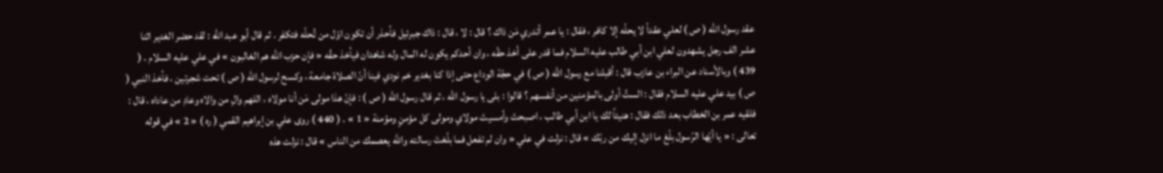عقد رسول الله ( ص ) لعلي عقداً لا يحلّه إلا كافر ، فقال : يا عمر أتدري مَن ذاك ؟ قال : لا ، قال : ذاك جبرئيل فأحذر أن تكون اوّل من تُحلّه فتكفر . ثم قال أبو عبد الله : لقد حضر الغدير اثنا عشر الف رجل يشهدون لعلي ابن أبي طالب عليه السلام فما قدر على أخذ حقّه ، وان أحدكم يكون له المال وله شاهدان فيأخذ حقّه « فإن حزب الله هم الغالبون » في علي عليه السلام . ( 439 ) وبالأسناد عن البراء بن عازب قال : أقبلنا مع رسول الله ( ص ) في حجّة الوداع حتى إذا كنا بغدير خم نودي فينا أنّ الصلاة جامعة ، وكسح لرسول الله ( ص ) تحت شجرتين ، فأخذ النبي ( ص ) بيد علي عليه السلام فقال : الستُ أولى بالمؤمنين من أنفسهم ؟ قالوا : بلى يا رسول الله ، ثم قال رسول الله ( ص ) : فإنّ هذا مولى مَن أنا مولاه ، اللهم والِ من والاه وعادِ من عاداه ، قال : فلقيه عمر بن الخطاب بعد ذلك فقال : هنيئاً لك يا ابن أبي طالب ، اصبحتَ وأمسيتَ مولاي ومولى كل مؤمنٍ ومؤمنة « 1 » . ( 440 ) روى علي بن إبراهيم القمي ( ره ) « 2 » في قوله تعالى : « يا أيّها الرّسول بلّغ ما انزل إليك من ربّك » قال : نزلت في علي « وان لم تفعل فما بلّغتَ رسالته والله يعصمك من الناس » قال : نزلت هذه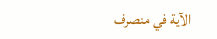الآية في منصرف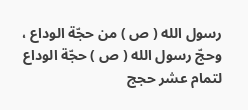رسول الله ( ص ) من حجّة الوداع ، وحجّ رسول الله ( ص ) حجّة الوداع لتمام عشر حجج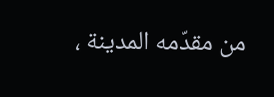من مقدّمه المدينة ،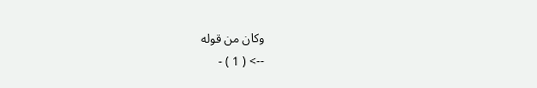وكان من قوله
--> ( 1 ) -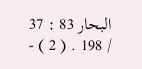البحار 83 : 37 / 198 . ( 2 ) -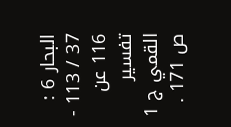البحار 6 : 37 / 113 - 116 عن تفسير القمي ج 1 ص 171 .